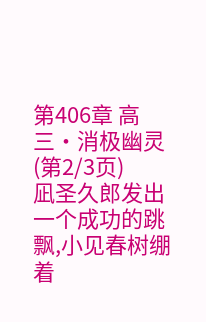第406章 高三·消极幽灵(第2/3页)
凪圣久郎发出一个成功的跳飘,小见春树绷着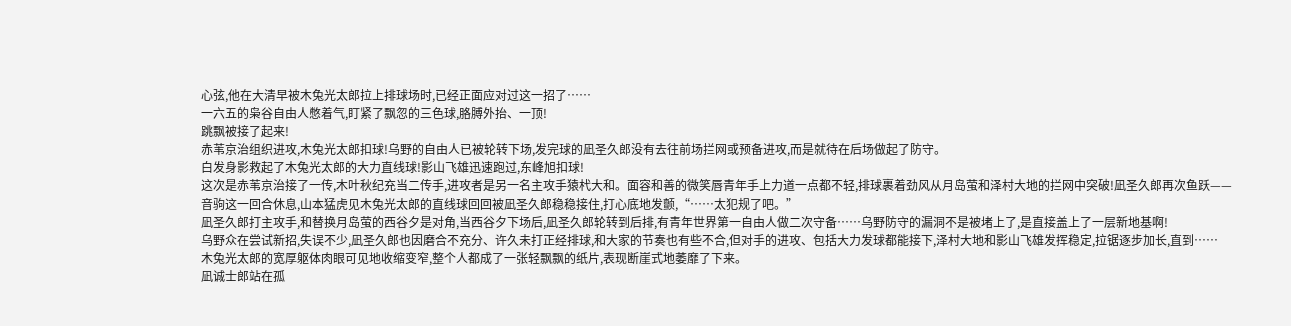心弦,他在大清早被木兔光太郎拉上排球场时,已经正面应对过这一招了……
一六五的枭谷自由人憋着气,盯紧了飘忽的三色球,胳膊外抬、一顶!
跳飘被接了起来!
赤苇京治组织进攻,木兔光太郎扣球!乌野的自由人已被轮转下场,发完球的凪圣久郎没有去往前场拦网或预备进攻,而是就待在后场做起了防守。
白发身影救起了木兔光太郎的大力直线球!影山飞雄迅速跑过,东峰旭扣球!
这次是赤苇京治接了一传,木叶秋纪充当二传手,进攻者是另一名主攻手猿杙大和。面容和善的微笑唇青年手上力道一点都不轻,排球裹着劲风从月岛萤和泽村大地的拦网中突破!凪圣久郎再次鱼跃——
音驹这一回合休息,山本猛虎见木兔光太郎的直线球回回被凪圣久郎稳稳接住,打心底地发颤,“……太犯规了吧。”
凪圣久郎打主攻手,和替换月岛萤的西谷夕是对角,当西谷夕下场后,凪圣久郎轮转到后排,有青年世界第一自由人做二次守备……乌野防守的漏洞不是被堵上了,是直接盖上了一层新地基啊!
乌野众在尝试新招,失误不少,凪圣久郎也因磨合不充分、许久未打正经排球,和大家的节奏也有些不合,但对手的进攻、包括大力发球都能接下,泽村大地和影山飞雄发挥稳定,拉锯逐步加长,直到……
木兔光太郎的宽厚躯体肉眼可见地收缩变窄,整个人都成了一张轻飘飘的纸片,表现断崖式地萎靡了下来。
凪诚士郎站在孤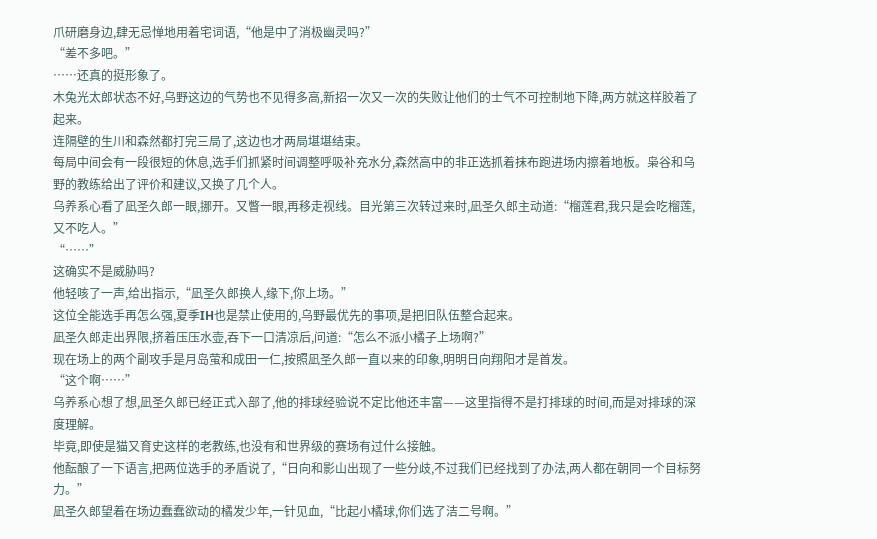爪研磨身边,肆无忌惮地用着宅词语,“他是中了消极幽灵吗?”
“差不多吧。”
……还真的挺形象了。
木兔光太郎状态不好,乌野这边的气势也不见得多高,新招一次又一次的失败让他们的士气不可控制地下降,两方就这样胶着了起来。
连隔壁的生川和森然都打完三局了,这边也才两局堪堪结束。
每局中间会有一段很短的休息,选手们抓紧时间调整呼吸补充水分,森然高中的非正选抓着抹布跑进场内擦着地板。枭谷和乌野的教练给出了评价和建议,又换了几个人。
乌养系心看了凪圣久郎一眼,挪开。又瞥一眼,再移走视线。目光第三次转过来时,凪圣久郎主动道:“榴莲君,我只是会吃榴莲,又不吃人。”
“……”
这确实不是威胁吗?
他轻咳了一声,给出指示,“凪圣久郎换人,缘下,你上场。”
这位全能选手再怎么强,夏季IH也是禁止使用的,乌野最优先的事项,是把旧队伍整合起来。
凪圣久郎走出界限,挤着压压水壶,吞下一口清凉后,问道:“怎么不派小橘子上场啊?”
现在场上的两个副攻手是月岛萤和成田一仁,按照凪圣久郎一直以来的印象,明明日向翔阳才是首发。
“这个啊……”
乌养系心想了想,凪圣久郎已经正式入部了,他的排球经验说不定比他还丰富——这里指得不是打排球的时间,而是对排球的深度理解。
毕竟,即使是猫又育史这样的老教练,也没有和世界级的赛场有过什么接触。
他酝酿了一下语言,把两位选手的矛盾说了,“日向和影山出现了一些分歧,不过我们已经找到了办法,两人都在朝同一个目标努力。”
凪圣久郎望着在场边蠢蠢欲动的橘发少年,一针见血,“比起小橘球,你们选了洁二号啊。”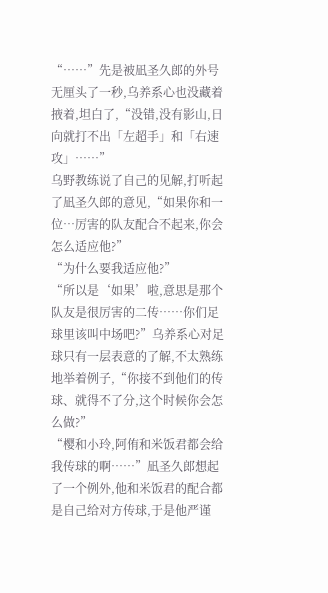“……”先是被凪圣久郎的外号无厘头了一秒,乌养系心也没藏着掖着,坦白了,“没错,没有影山,日向就打不出「左超手」和「右速攻」……”
乌野教练说了自己的见解,打听起了凪圣久郎的意见,“如果你和一位…厉害的队友配合不起来,你会怎么适应他?”
“为什么要我适应他?”
“所以是‘如果’啦,意思是那个队友是很厉害的二传……你们足球里该叫中场吧?”乌养系心对足球只有一层表意的了解,不太熟练地举着例子,“你接不到他们的传球、就得不了分,这个时候你会怎么做?”
“樱和小玲,阿侑和米饭君都会给我传球的啊……”凪圣久郎想起了一个例外,他和米饭君的配合都是自己给对方传球,于是他严谨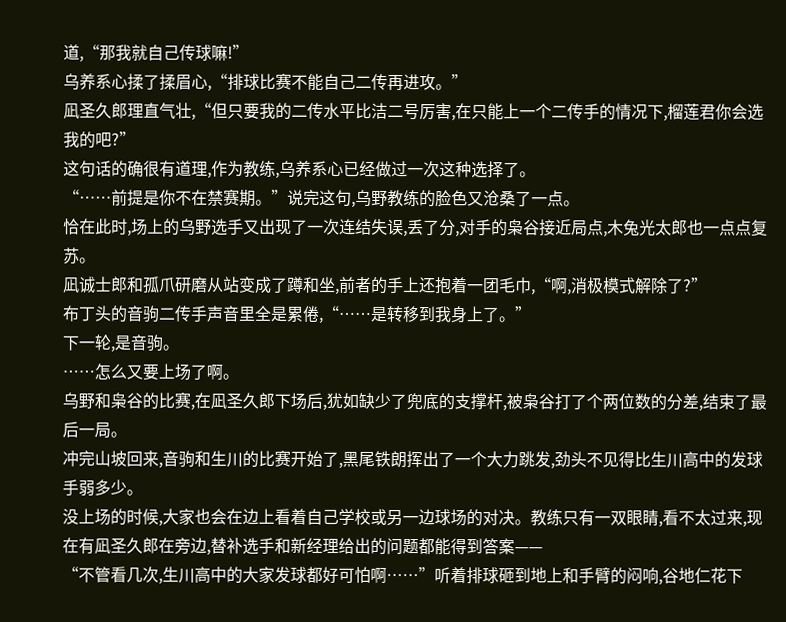道,“那我就自己传球嘛!”
乌养系心揉了揉眉心,“排球比赛不能自己二传再进攻。”
凪圣久郎理直气壮,“但只要我的二传水平比洁二号厉害,在只能上一个二传手的情况下,榴莲君你会选我的吧?”
这句话的确很有道理,作为教练,乌养系心已经做过一次这种选择了。
“……前提是你不在禁赛期。”说完这句,乌野教练的脸色又沧桑了一点。
恰在此时,场上的乌野选手又出现了一次连结失误,丢了分,对手的枭谷接近局点,木兔光太郎也一点点复苏。
凪诚士郎和孤爪研磨从站变成了蹲和坐,前者的手上还抱着一团毛巾,“啊,消极模式解除了?”
布丁头的音驹二传手声音里全是累倦,“……是转移到我身上了。”
下一轮,是音驹。
……怎么又要上场了啊。
乌野和枭谷的比赛,在凪圣久郎下场后,犹如缺少了兜底的支撑杆,被枭谷打了个两位数的分差,结束了最后一局。
冲完山坡回来,音驹和生川的比赛开始了,黑尾铁朗挥出了一个大力跳发,劲头不见得比生川高中的发球手弱多少。
没上场的时候,大家也会在边上看着自己学校或另一边球场的对决。教练只有一双眼睛,看不太过来,现在有凪圣久郎在旁边,替补选手和新经理给出的问题都能得到答案——
“不管看几次,生川高中的大家发球都好可怕啊……”听着排球砸到地上和手臂的闷响,谷地仁花下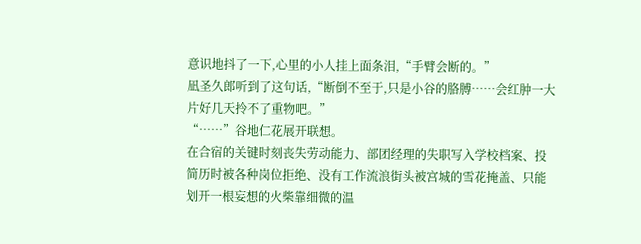意识地抖了一下,心里的小人挂上面条泪,“手臂会断的。”
凪圣久郎听到了这句话,“断倒不至于,只是小谷的胳膊……会红肿一大片好几天拎不了重物吧。”
“……”谷地仁花展开联想。
在合宿的关键时刻丧失劳动能力、部团经理的失职写入学校档案、投简历时被各种岗位拒绝、没有工作流浪街头被宫城的雪花掩盖、只能划开一根妄想的火柴靠细微的温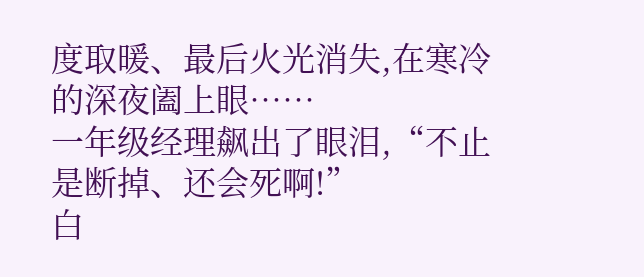度取暖、最后火光消失,在寒冷的深夜阖上眼……
一年级经理飙出了眼泪,“不止是断掉、还会死啊!”
白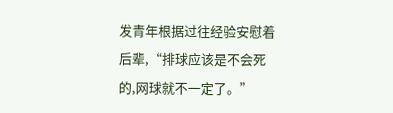发青年根据过往经验安慰着后辈,“排球应该是不会死的,网球就不一定了。”